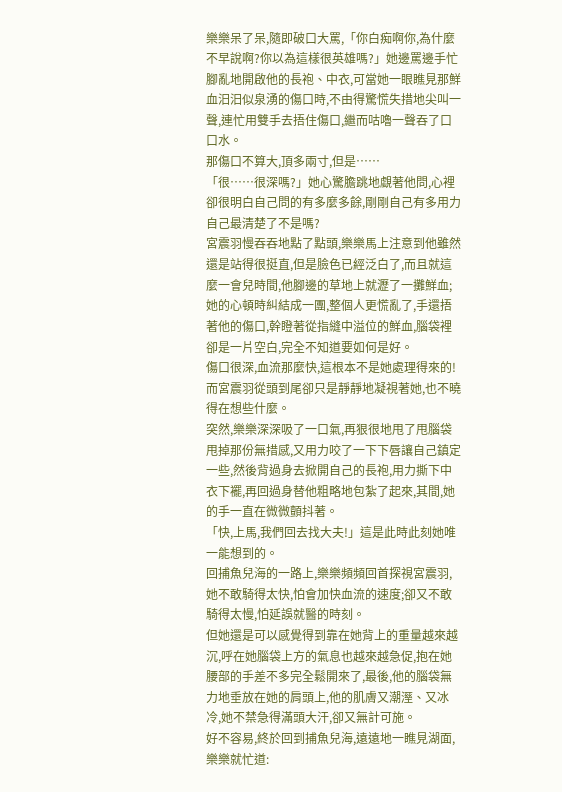樂樂呆了呆,隨即破口大罵,「你白痴啊你,為什麼不早說啊?你以為這樣很英雄嗎?」她邊罵邊手忙腳亂地開啟他的長袍、中衣,可當她一眼瞧見那鮮血汨汨似泉湧的傷口時,不由得驚慌失措地尖叫一聲,連忙用雙手去捂住傷口,繼而咕嚕一聲吞了口口水。
那傷口不算大,頂多兩寸,但是……
「很……很深嗎?」她心驚膽跳地覷著他問,心裡卻很明白自己問的有多麼多餘,剛剛自己有多用力自己最清楚了不是嗎?
宮震羽慢吞吞地點了點頭,樂樂馬上注意到他雖然還是站得很挺直,但是臉色已經泛白了,而且就這麼一會兒時間,他腳邊的草地上就瀝了一攤鮮血;她的心頓時糾結成一團,整個人更慌亂了,手還捂著他的傷口,幹瞪著從指縫中溢位的鮮血,腦袋裡卻是一片空白,完全不知道要如何是好。
傷口很深,血流那麼快,這根本不是她處理得來的!
而宮震羽從頭到尾卻只是靜靜地凝視著她,也不曉得在想些什麼。
突然,樂樂深深吸了一口氣,再狠很地甩了甩腦袋甩掉那份無措感,又用力咬了一下下唇讓自己鎮定一些,然後背過身去掀開自己的長袍,用力撕下中衣下襬,再回過身替他粗略地包紮了起來,其間,她的手一直在微微顫抖著。
「快,上馬,我們回去找大夫!」這是此時此刻她唯一能想到的。
回捕魚兒海的一路上,樂樂頻頻回首探視宮震羽,她不敢騎得太快,怕會加快血流的速度;卻又不敢騎得太慢,怕延誤就醫的時刻。
但她還是可以感覺得到靠在她背上的重量越來越沉,呼在她腦袋上方的氣息也越來越急促,抱在她腰部的手差不多完全鬆開來了,最後,他的腦袋無力地垂放在她的肩頭上,他的肌膚又潮溼、又冰冷,她不禁急得滿頭大汗,卻又無計可施。
好不容易,終於回到捕魚兒海,遠遠地一瞧見湖面,樂樂就忙道: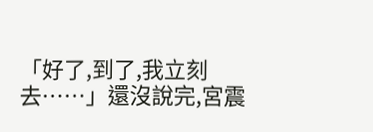「好了,到了,我立刻去……」還沒說完,宮震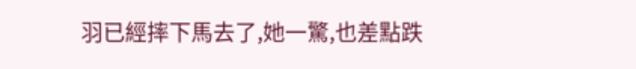羽已經摔下馬去了,她一驚,也差點跌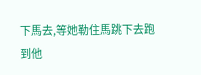下馬去,等她勒住馬跳下去跑到他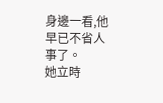身邊一看,他早已不省人事了。
她立時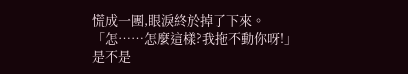慌成一團,眼淚終於掉了下來。
「怎……怎麼這樣?我拖不動你呀!」
是不是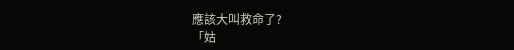應該大叫救命了?
「姑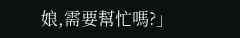娘,需要幫忙嗎?」